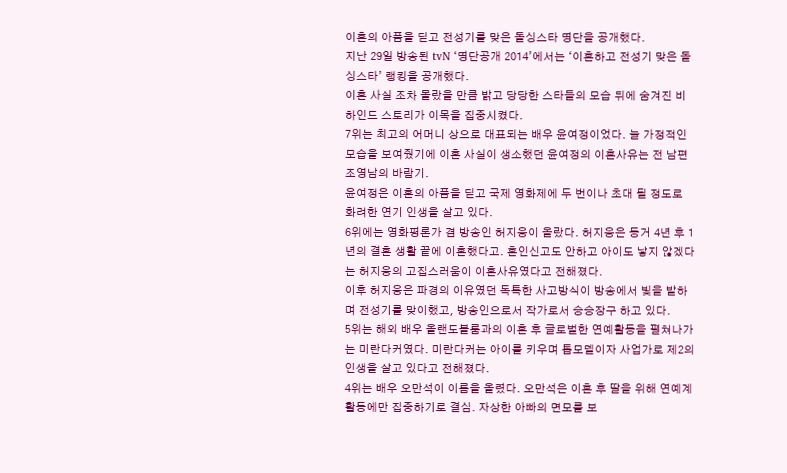이혼의 아픔을 딛고 전성기를 맞은 돌싱스타 명단을 공개했다.
지난 29일 방송된 tvN ‘명단공개 2014’에서는 ‘이혼하고 전성기 맞은 돌싱스타’ 랭킹을 공개했다.
이혼 사실 조차 몰랐을 만큼 밝고 당당한 스타들의 모습 뒤에 숨겨진 비하인드 스토리가 이목을 집중시켰다.
7위는 최고의 어머니 상으로 대표되는 배우 윤여정이었다. 늘 가정적인 모습을 보여줬기에 이혼 사실이 생소했던 윤여정의 이혼사유는 전 남편 조영남의 바람기.
윤여정은 이혼의 아픔을 딛고 국제 영화제에 두 번이나 초대 될 정도로 화려한 연기 인생을 살고 있다.
6위에는 영화평론가 겸 방송인 허지웅이 올랐다. 허지웅은 동거 4년 후 1년의 결혼 생활 끝에 이혼했다고. 혼인신고도 안하고 아이도 낳지 않겠다는 허지웅의 고집스러움이 이혼사유였다고 전해졌다.
이후 허지웅은 파경의 이유였던 독특한 사고방식이 방송에서 빛을 발하며 전성기를 맞이했고, 방송인으로서 작가로서 승승장구 하고 있다.
5위는 해외 배우 올랜도블룸과의 이혼 후 글로벌한 연예활동을 펼쳐나가는 미란다커였다. 미란다커는 아이를 키우며 톱모델이자 사업가로 제2의 인생을 살고 있다고 전해졌다.
4위는 배우 오만석이 이름을 올렸다. 오만석은 이혼 후 딸을 위해 연예계 활동에만 집중하기로 결심. 자상한 아빠의 면모를 보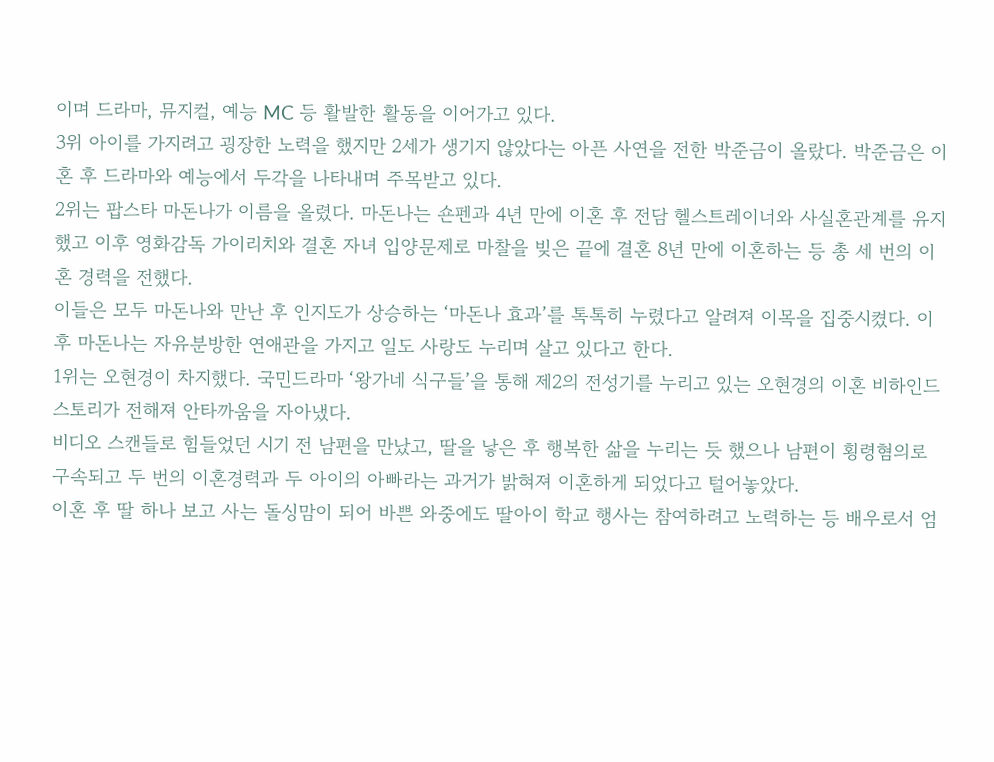이며 드라마, 뮤지컬, 예능 MC 등 활발한 활동을 이어가고 있다.
3위 아이를 가지려고 굉장한 노력을 했지만 2세가 생기지 않았다는 아픈 사연을 전한 박준금이 올랐다. 박준금은 이혼 후 드라마와 예능에서 두각을 나타내며 주목받고 있다.
2위는 팝스타 마돈나가 이름을 올렸다. 마돈나는 숀펜과 4년 만에 이혼 후 전담 헬스트레이너와 사실혼관계를 유지했고 이후 영화감독 가이리치와 결혼 자녀 입양문제로 마찰을 빚은 끝에 결혼 8년 만에 이혼하는 등 총 세 번의 이혼 경력을 전했다.
이들은 모두 마돈나와 만난 후 인지도가 상승하는 ‘마돈나 효과’를 톡톡히 누렸다고 알려져 이목을 집중시켰다. 이후 마돈나는 자유분방한 연애관을 가지고 일도 사랑도 누리며 살고 있다고 한다.
1위는 오현경이 차지했다. 국민드라마 ‘왕가네 식구들’을 통해 제2의 전성기를 누리고 있는 오현경의 이혼 비하인드 스토리가 전해져 안타까움을 자아냈다.
비디오 스캔들로 힘들었던 시기 전 남편을 만났고, 딸을 낳은 후 행복한 삶을 누리는 듯 했으나 남편이 횡령혐의로 구속되고 두 번의 이혼경력과 두 아이의 아빠라는 과거가 밝혀져 이혼하게 되었다고 털어놓았다.
이혼 후 딸 하나 보고 사는 돌싱맘이 되어 바쁜 와중에도 딸아이 학교 행사는 참여하려고 노력하는 등 배우로서 엄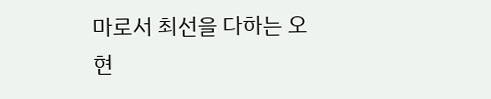마로서 최선을 다하는 오현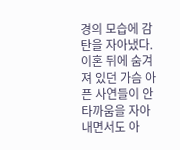경의 모습에 감탄을 자아냈다.
이혼 뒤에 숨겨져 있던 가슴 아픈 사연들이 안타까움을 자아내면서도 아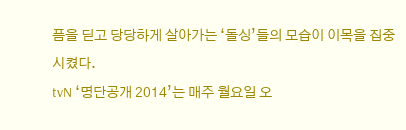픔을 딛고 당당하게 살아가는 ‘돌싱’들의 모습이 이목을 집중 시켰다.
tvN ‘명단공개 2014’는 매주 월요일 오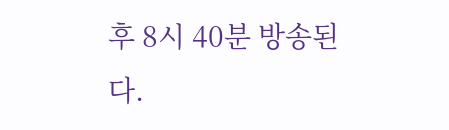후 8시 40분 방송된다.